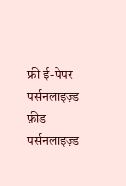फ्री ई-पेपर
पर्सनलाइज़्ड फ़ीड
पर्सनलाइज़्ड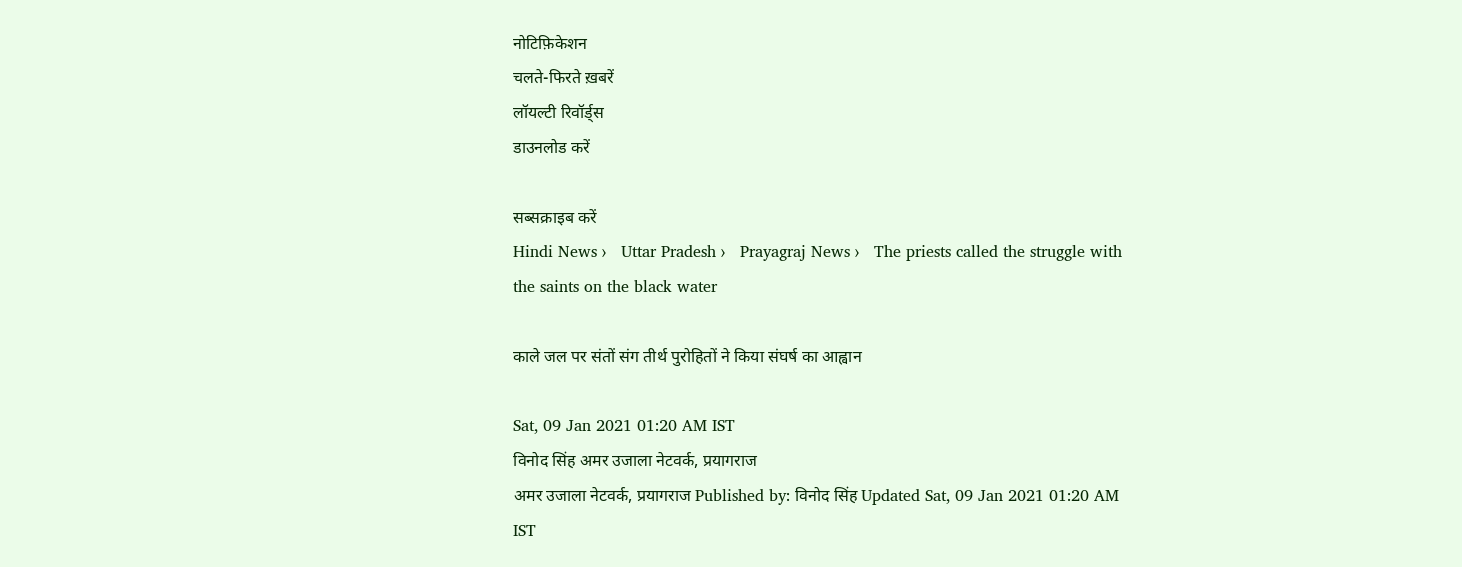नोटिफ़िकेशन
चलते-फिरते ख़बरें
लॉयल्टी रिवॉर्ड्स
डाउनलोड करें

सब्सक्राइब करें
Hindi News ›   Uttar Pradesh ›   Prayagraj News ›   The priests called the struggle with the saints on the black water

काले जल पर संतों संग तीर्थ पुरोहितों ने किया संघर्ष का आह्वान

Sat, 09 Jan 2021 01:20 AM IST
विनोद सिंह अमर उजाला नेटवर्क, प्रयागराज
अमर उजाला नेटवर्क, प्रयागराज Published by: विनोद सिंह Updated Sat, 09 Jan 2021 01:20 AM IST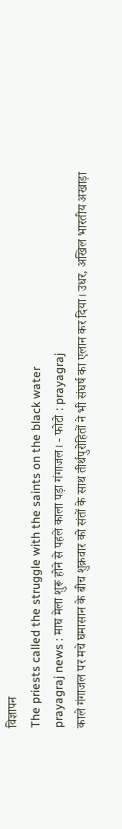विज्ञापन
The priests called the struggle with the saints on the black water
prayagraj news : माघ मेला शुरू होने से पहले काला पड़ा गंगाजल। - फोटो : prayagraj
काले गंगाजल पर मचे घमासान के बीच शुक्रवार को संतों के साथ तीर्थपुरोहितों ने भी संघर्ष का एलान कर दिया। उधर, अखिल भारतीय अखाड़ा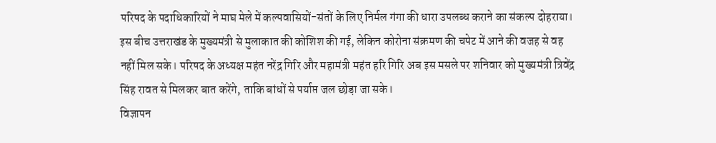परिषद के पदाधिकारियों ने माघ मेले में कल्पवासियों-संतों के लिए निर्मल गंगा की धारा उपलब्ध कराने का संकल्प दोहराया। इस बीच उत्तराखंड के मुख्यमंत्री से मुलाकात की कोशिश की गई, लेकिन कोरोना संक्रमण की चपेट में आने की वजह से वह नहीं मिल सके। परिषद के अध्यक्ष महंत नरेंद्र गिरि और महामंत्री महंत हरि गिरि अब इस मसले पर शनिवार को मुख्यमंत्री त्रिवेंद्र सिंह रावत से मिलकर बात करेंगे, ताकि बांधों से पर्याप्त जल छोड़ा जा सके।
विज्ञापन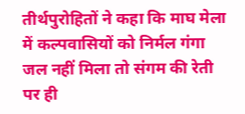तीर्थपुरोहितों ने कहा कि माघ मेला में कल्पवासियों को निर्मल गंगा जल नहीं मिला तो संगम की रेती पर ही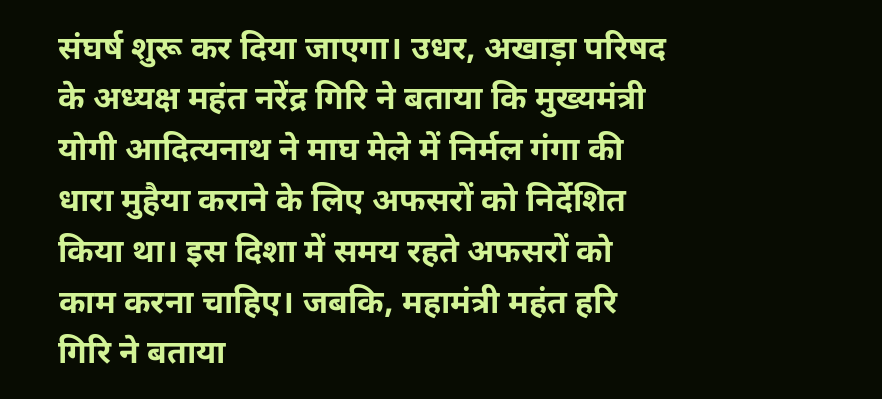संघर्ष शुरू कर दिया जाएगा। उधर, अखाड़ा परिषद के अध्यक्ष महंत नरेंद्र गिरि ने बताया कि मुख्यमंत्री योगी आदित्यनाथ ने माघ मेले में निर्मल गंगा की धारा मुहैया कराने के लिए अफसरों को निर्देशित किया था। इस दिशा में समय रहते अफसरों को काम करना चाहिए। जबकि, महामंत्री महंत हरि गिरि ने बताया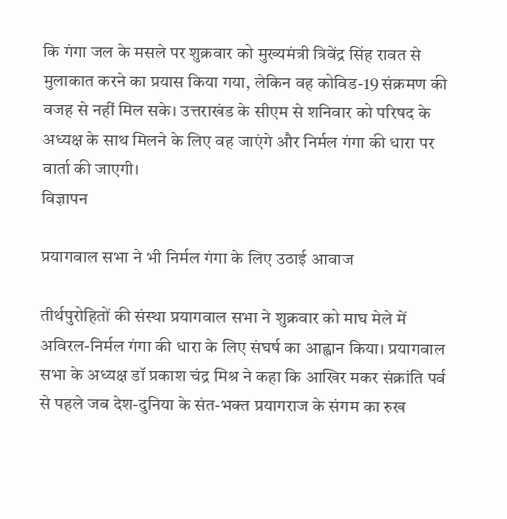कि गंगा जल के मसले पर शुक्रवार को मुख्यमंत्री त्रिवेंद्र सिंह रावत से मुलाकात करने का प्रयास किया गया, लेकिन वह कोविड-19 संक्रमण की वजह से नहीं मिल सके। उत्तराखंड के सीएम से शनिवार को परिषद के अध्यक्ष के साथ मिलने के लिए वह जाएंगे और निर्मल गंगा की धारा पर वार्ता की जाएगी।
विज्ञापन

प्रयागवाल सभा ने भी निर्मल गंगा के लिए उठाई आवाज

तीर्थपुरोहितों की संस्था प्रयागवाल सभा ने शुक्रवार को माघ मेले में अविरल-निर्मल गंगा की धारा के लिए संघर्ष का आह्वान किया। प्रयागवाल सभा के अध्यक्ष डॉ प्रकाश चंद्र मिश्र ने कहा कि आखिर मकर संक्रांति पर्व से पहले जब देश-दुनिया के संत-भक्त प्रयागराज के संगम का रुख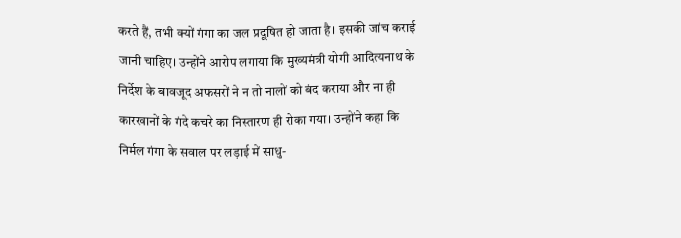करते हैं, तभी क्यों गंगा का जल प्रदूषित हो जाता है। इसकी जांच कराई जानी चाहिए। उन्होंने आरोप लगाया कि मुख्यमंत्री योगी आदित्यनाथ के निर्देश के बावजूद अफसरों ने न तो नालों को बंद कराया और ना ही कारखानों के गंदे कचरे का निस्तारण ही रोका गया। उन्होंने कहा कि निर्मल गंगा के सवाल पर लड़ाई में साधु-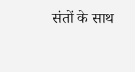संतों के साथ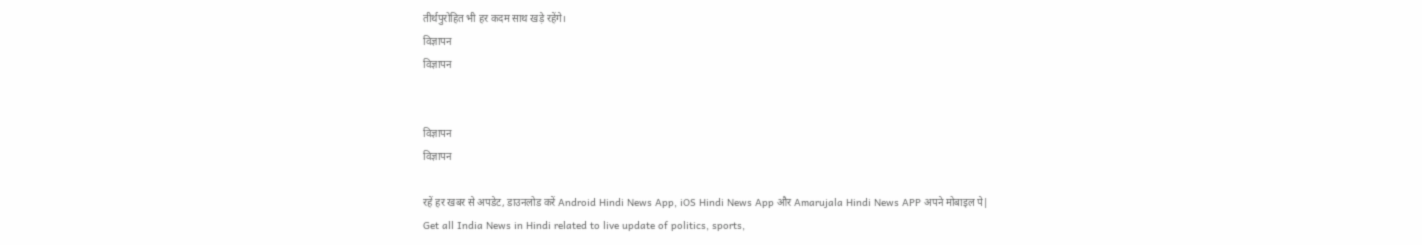तीर्थपुरोहित भी हर कदम साथ खड़े रहेंगे।
विज्ञापन
विज्ञापन


विज्ञापन
विज्ञापन

रहें हर खबर से अपडेट, डाउनलोड करें Android Hindi News App, iOS Hindi News App और Amarujala Hindi News APP अपने मोबाइल पे|
Get all India News in Hindi related to live update of politics, sports,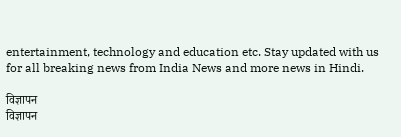entertainment, technology and education etc. Stay updated with us for all breaking news from India News and more news in Hindi.

विज्ञापन
विज्ञापन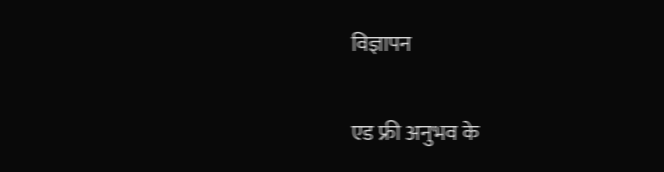विज्ञापन

एड फ्री अनुभव के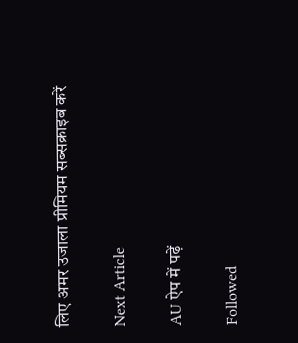लिए अमर उजाला प्रीमियम सब्सक्राइब करें

Next Article

AU ऐप में पढ़ें

Followed